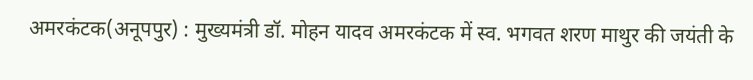अमरकंटक(अनूपपुर) : मुख्यमंत्री डॉ. मोहन यादव अमरकंटक में स्व. भगवत शरण माथुर की जयंती के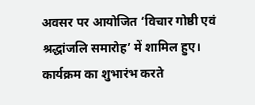अवसर पर आयोजित ‘विचार गोष्ठी एवं श्रद्धांजलि समारोह’ में शामिल हुए। कार्यक्रम का शुभारंभ करते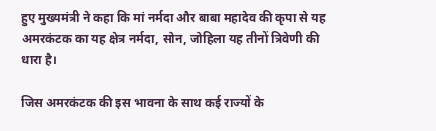हुए मुख्यमंत्री ने कहा कि मां नर्मदा और बाबा महादेव की कृपा से यह अमरकंटक का यह क्षेत्र नर्मदा, सोन, जोहिला यह तीनों त्रिवेणी की धारा है।

जिस अमरकंटक की इस भावना के साथ कई राज्यों के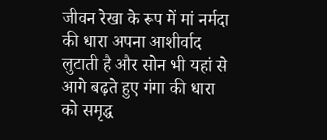जीवन रेखा के रूप में मां नर्मदा की धारा अपना आशीर्वाद लुटाती है और सोन भी यहां से आगे बढ़ते हुए गंगा की धारा को समृद्ध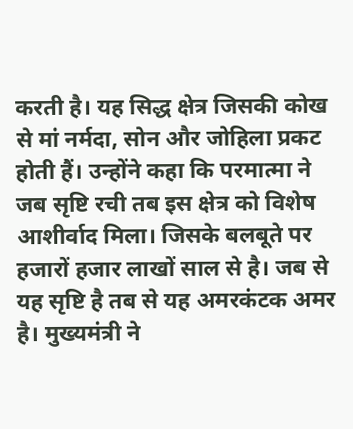करती है। यह सिद्ध क्षेत्र जिसकी कोख से मां नर्मदा, सोन और जोहिला प्रकट होती हैं। उन्होंने कहा कि परमात्मा ने जब सृष्टि रची तब इस क्षेत्र को विशेष आशीर्वाद मिला। जिसके बलबूते पर हजारों हजार लाखों साल से है। जब से यह सृष्टि है तब से यह अमरकंटक अमर है। मुख्यमंत्री ने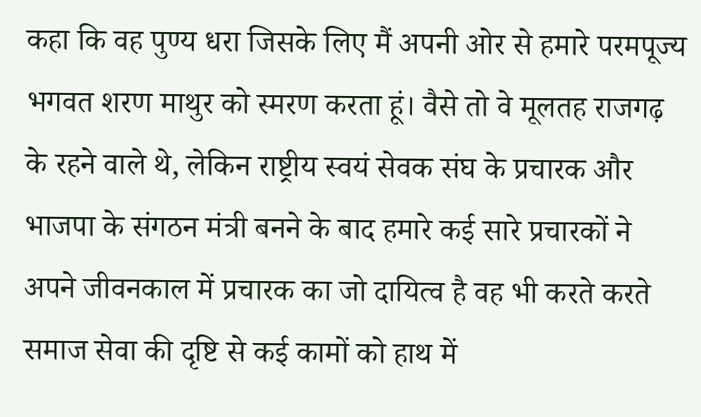कहा कि वह पुण्य धरा जिसके लिए मैं अपनी ओर से हमारे परमपूज्य भगवत शरण माथुर को स्मरण करता हूं। वैसे तो वे मूलतह राजगढ़ के रहने वाले थे, लेकिन राष्ट्रीय स्वयं सेवक संघ के प्रचारक और भाजपा के संगठन मंत्री बनने के बाद हमारे कई सारे प्रचारकों ने अपने जीवनकाल में प्रचारक का जो दायित्व है वह भी करते करते समाज सेवा की दृष्टि से कई कामों को हाथ में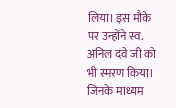लिया। इस मौके पर उन्होंने स्व. अनिल दवे जी को भी स्मरण किया। जिनके माध्यम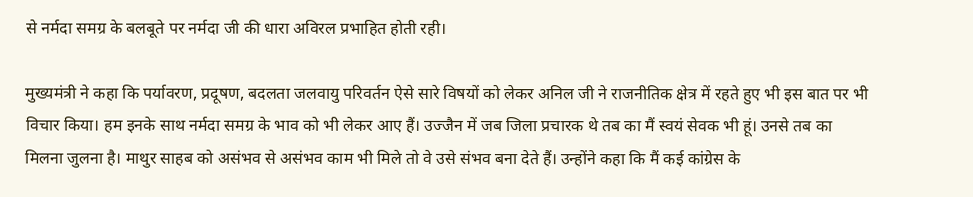से नर्मदा समग्र के बलबूते पर नर्मदा जी की धारा अविरल प्रभाहित होती रही।

मुख्यमंत्री ने कहा कि पर्यावरण, प्रदूषण, बदलता जलवायु परिवर्तन ऐसे सारे विषयों को लेकर अनिल जी ने राजनीतिक क्षेत्र में रहते हुए भी इस बात पर भी विचार किया। हम इनके साथ नर्मदा समग्र के भाव को भी लेकर आए हैं। उज्जैन में जब जिला प्रचारक थे तब का मैं स्वयं सेवक भी हूं। उनसे तब का मिलना जुलना है। माथुर साहब को असंभव से असंभव काम भी मिले तो वे उसे संभव बना देते हैं। उन्होंने कहा कि मैं कई कांग्रेस के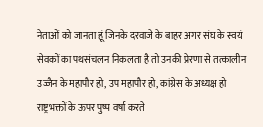नेताओं को जानता हूं जिनके दरवाजे के बाहर अगर संघ के स्वयं सेवकों का पथसंचलन निकलता है तो उनकी प्रेरणा से तत्कालीन उज्जैन के महापौर हो, उप महापौर हो, कांग्रेस के अध्यक्ष हो राष्ट्रभक्तों के ऊपर पुष्प वर्षा करते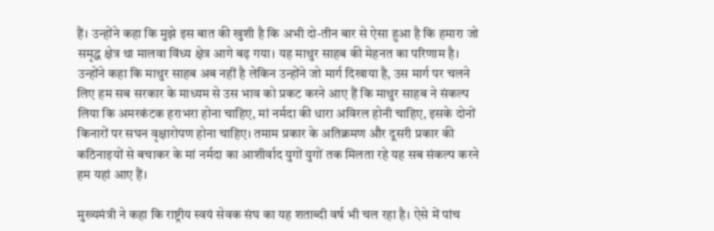हैं। उन्होंने कहा कि मुझे इस बात की खुशी है कि अभी दो-तीन बार से ऐसा हुआ है कि हमारा जो समृद्ध क्षेत्र था मालवा विंध्य क्षेत्र आगे बढ़ गया। यह माथुर साहब की मेहनत का परिणाम है। उन्होंने कहा कि माथुर साहब अब नहीं है लेकिन उन्होंने जो मार्ग दिखाया है, उस मार्ग पर चलने लिए हम सब सरकार के माध्यम से उस भाव को प्रकट करने आए हैं कि माथुर साहब ने संकल्प लिया कि अमरकंटक हराभरा होना चाहिए, मां नर्मदा की धारा अविरल होनी चाहिए, इसके दोनों किनारों पर सघन वृक्षारोपण होना चाहिए। तमाम प्रकार के अतिक्रमण और दूसरी प्रकार की कठिनाइयों से बचाकर के मां नर्मदा का आशीर्वाद युगों युगों तक मिलता रहे यह सब संकल्प करने हम यहां आए हैं।

मुख्यमंत्री ने कहा कि राष्ट्रीय स्वयं सेवक संघ का यह शताब्दी वर्ष भी चल रहा है। ऐसे में पांच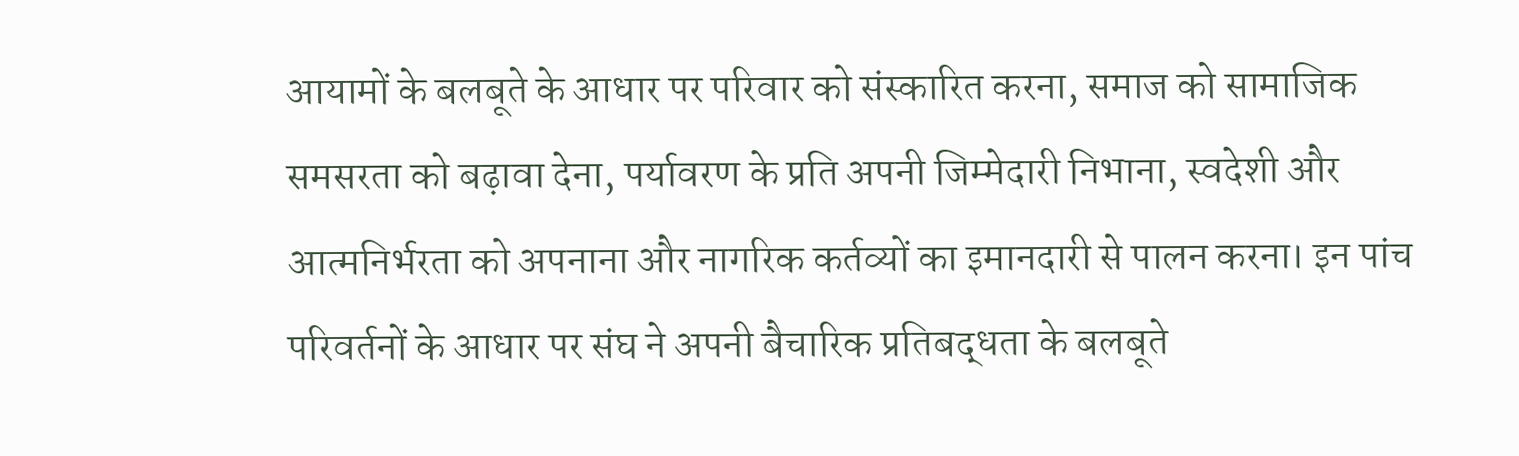आयामों के बलबूते के आधार पर परिवार को संस्कारित करना, समाज को सामाजिक समसरता को बढ़ावा देना, पर्यावरण के प्रति अपनी जिम्मेदारी निभाना, स्वदेशी और आत्मनिर्भरता को अपनाना और नागरिक कर्तव्यों का इमानदारी से पालन करना। इन पांच परिवर्तनों के आधार पर संघ ने अपनी बैचारिक प्रतिबद्धता के बलबूते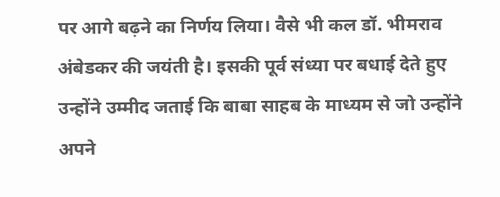पर आगे बढ़ने का निर्णय लिया। वैसे भी कल डॉ. भीमराव अंबेडकर की जयंती है। इसकी पूर्व संध्या पर बधाई देते हुए उन्होंने उम्मीद जताई कि बाबा साहब के माध्यम से जो उन्होंने अपने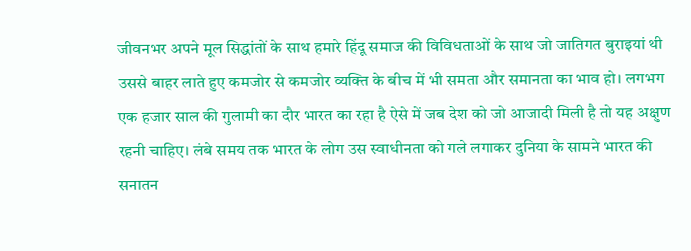जीवनभर अपने मूल सिद्धांतों के साथ हमारे हिंदू समाज की विविधताओं के साथ जो जातिगत बुराइयां थी उससे बाहर लाते हुए कमजोर से कमजोर व्यक्ति के बीच में भी समता और समानता का भाव हो। लगभग एक हजार साल की गुलामी का दौर भारत का रहा है ऐसे में जब देश को जो आजादी मिली है तो यह अक्षुण रहनी चाहिए। लंबे समय तक भारत के लोग उस स्वाधीनता को गले लगाकर दुनिया के सामने भारत की सनातन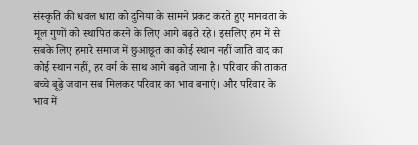संस्कृति की धवल धारा को दुनिया के सामने प्रकट करते हुए मानवता के मूल गुणों को स्थापित करने के लिए आगे बढ़ते रहे। इसलिए हम में से सबके लिए हमारे समाज में छुआछूत का कोई स्थान नहीं जाति वाद का कोई स्थान नहीं, हर वर्ग के साथ आगे बढ़ते जाना है। परिवार की ताकत बच्चे बूढ़े जवान सब मिलकर परिवार का भाव बनाएं। और परिवार के भाव में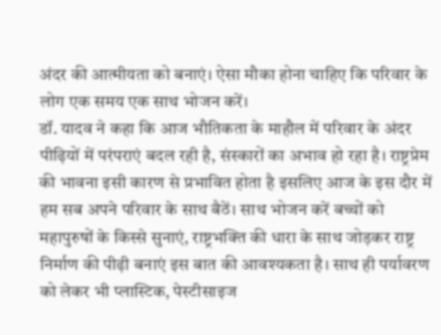अंदर की आत्मीयता को बनाएं। ऐसा मौका होना चाहिए कि परिवार के लोग एक समय एक साथ भोजन करें।
डॉ. यादव ने कहा कि आज भौतिकता के माहौल में परिवार के अंदर पीढ़ियों में परंपराएं बदल रही है, संस्कारों का अभाव हो रहा है। राष्ट्रप्रेम की भावना इसी कारण से प्रभावित होता है इसलिए आज के इस दौर में हम सब अपने परिवार के साथ बैठें। साथ भोजन करें बच्चों को महापुरुषों के किस्से सुनाएं, राष्ट्रभक्ति की धारा के साथ जोड़कर राष्ट्र निर्माण की पीढ़ी बनाएं इस बात की आवश्यकता है। साथ ही पर्यावरण को लेकर भी प्लास्टिक, पेस्टीसाइज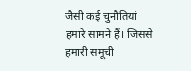जैसी कई चुनौतियां हमारे सामने हैं। जिससे हमारी समूची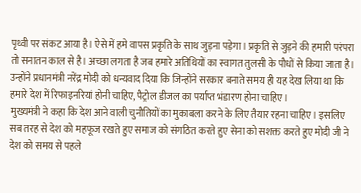पृथ्वी पर संकट आया है। ऐसे में हमे वापस प्रकृति के साथ जुड़ना पड़ेगा। प्रकृति से जुड़ने की हमारी परंपरा तो सनातन काल से है। अच्छा लगता है जब हमारे अतिथियों का स्वागत तुलसी के पौधों से किया जाता है। उन्होंने प्रधानमंत्री नरेंद्र मोदी को धन्यवाद दिया कि जिन्होंने सरकार बनाते समय ही यह देख लिया था कि हमारे देश में रिफाइनरियां होनी चाहिए, पैट्रोल डीजल का पर्याप्त भंडारण होना चाहिए।
मुख्यमंत्री ने कहा कि देश आने वाली चुनौतियों का मुकाबला करने के लिए तैयार रहना चाहिए। इसलिए सब तरह से देश को महफूज रखते हुए समाज को संगठित करते हुए सेना को सशक्त करते हुए मोदी जी ने देश को समय से पहले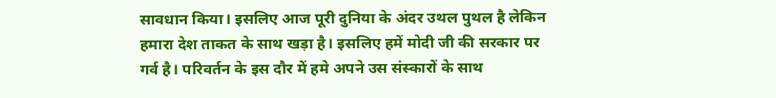सावधान किया। इसलिए आज पूरी दुनिया के अंदर उथल पुथल है लेकिन हमारा देश ताकत के साथ खड़ा है। इसलिए हमें मोदी जी की सरकार पर गर्व है। परिवर्तन के इस दौर में हमे अपने उस संस्कारों के साथ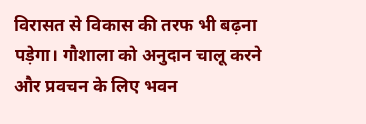विरासत से विकास की तरफ भी बढ़ना पड़ेगा। गौशाला को अनुदान चालू करने और प्रवचन के लिए भवन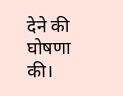देने की घोषणा की।